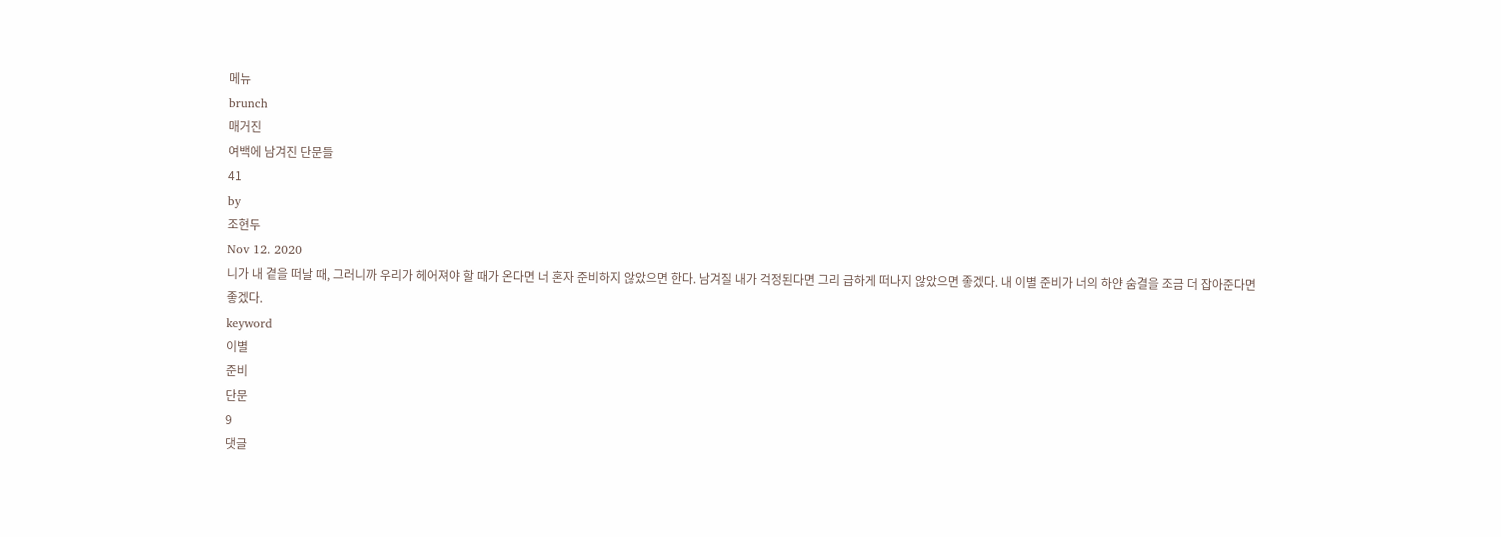메뉴
brunch
매거진
여백에 남겨진 단문들
41
by
조현두
Nov 12. 2020
니가 내 곁을 떠날 때, 그러니까 우리가 헤어져야 할 때가 온다면 너 혼자 준비하지 않았으면 한다. 남겨질 내가 걱정된다면 그리 급하게 떠나지 않았으면 좋겠다. 내 이별 준비가 너의 하얀 숨결을 조금 더 잡아준다면 좋겠다.
keyword
이별
준비
단문
9
댓글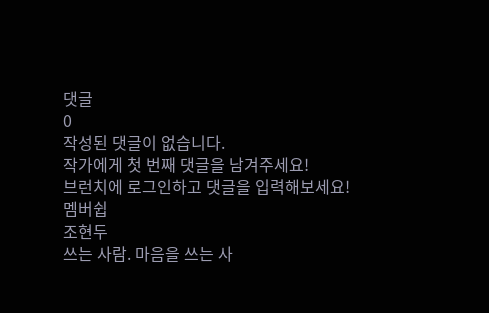댓글
0
작성된 댓글이 없습니다.
작가에게 첫 번째 댓글을 남겨주세요!
브런치에 로그인하고 댓글을 입력해보세요!
멤버쉽
조현두
쓰는 사람. 마음을 쓰는 사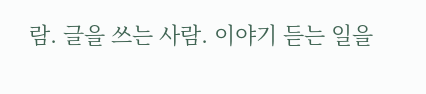람. 글을 쓰는 사람. 이야기 듣는 일을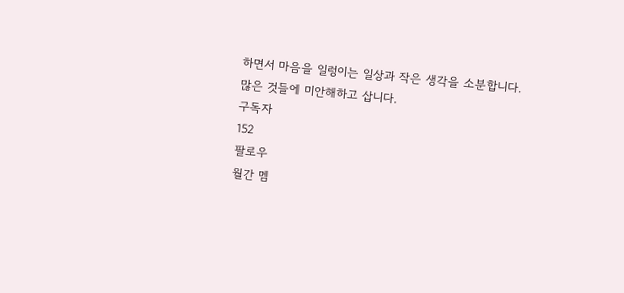하면서 마음을 일렁이는 일상과 작은 생각을 소분합니다. 많은 것들에 미안해하고 삽니다.
구독자
152
팔로우
월간 멤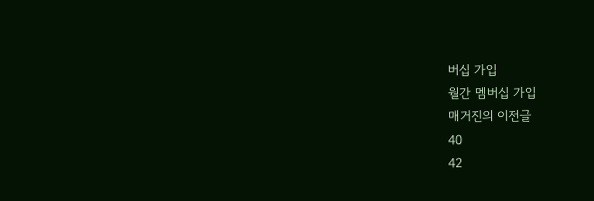버십 가입
월간 멤버십 가입
매거진의 이전글
40
42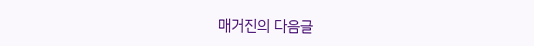매거진의 다음글